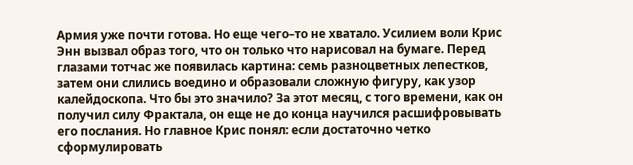Армия уже почти готова. Но еще чего–то не хватало. Усилием воли Крис Энн вызвал образ того, что он только что нарисовал на бумаге. Перед глазами тотчас же появилась картина: семь разноцветных лепестков, затем они слились воедино и образовали сложную фигуру, как узор калейдоскопа. Что бы это значило? За этот месяц, с того времени, как он получил силу Фрактала, он еще не до конца научился расшифровывать его послания. Но главное Крис понял: если достаточно четко сформулировать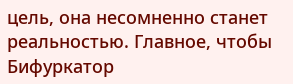цель, она несомненно станет реальностью. Главное, чтобы Бифуркатор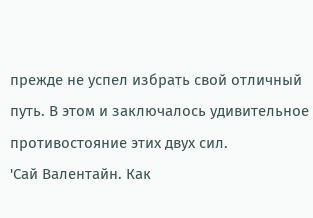прежде не успел избрать свой отличный путь. В этом и заключалось удивительное противостояние этих двух сил.
'Сай Валентайн. Как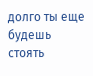долго ты еще будешь стоять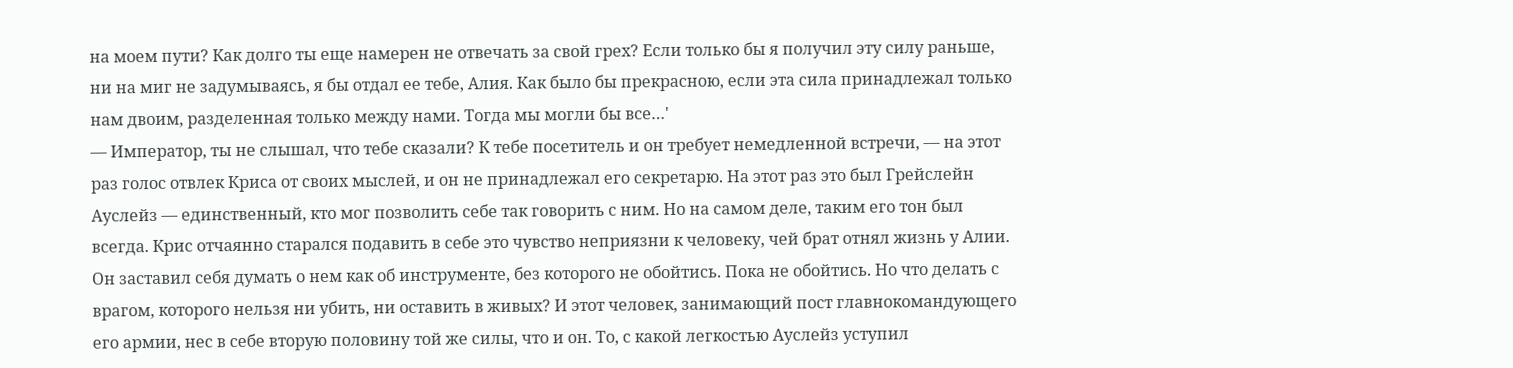на моем пути? Как долго ты еще намерен не отвечать за свой грех? Если только бы я получил эту силу раньше, ни на миг не задумываясь, я бы отдал ее тебе, Алия. Как было бы прекрасною, если эта сила принадлежал только нам двоим, разделенная только между нами. Тогда мы могли бы все…'
— Император, ты не слышал, что тебе сказали? К тебе посетитель и он требует немедленной встречи, — на этот раз голос отвлек Криса от своих мыслей, и он не принадлежал его секретарю. На этот раз это был Грейслейн Ауслейз — единственный, кто мог позволить себе так говорить с ним. Но на самом деле, таким его тон был всегда. Крис отчаянно старался подавить в себе это чувство неприязни к человеку, чей брат отнял жизнь у Алии. Он заставил себя думать о нем как об инструменте, без которого не обойтись. Пока не обойтись. Но что делать с врагом, которого нельзя ни убить, ни оставить в живых? И этот человек, занимающий пост главнокомандующего его армии, нес в себе вторую половину той же силы, что и он. То, с какой легкостью Ауслейз уступил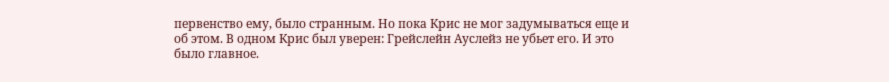первенство ему, было странным. Но пока Крис не мог задумываться еще и об этом. В одном Крис был уверен: Грейслейн Ауслейз не убьет его. И это было главное.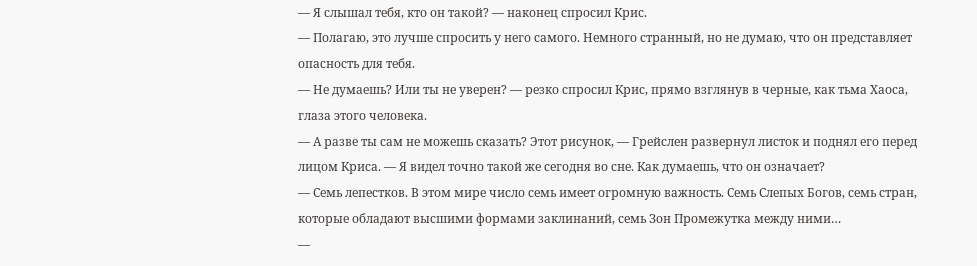— Я слышал тебя, кто он такой? — наконец спросил Крис.
— Полагаю, это лучше спросить у него самого. Немного странный, но не думаю, что он представляет опасность для тебя.
— Не думаешь? Или ты не уверен? — резко спросил Крис, прямо взглянув в черные, как тьма Хаоса, глаза этого человека.
— А разве ты сам не можешь сказать? Этот рисунок, — Грейслен развернул листок и поднял его перед лицом Криса. — Я видел точно такой же сегодня во сне. Как думаешь, что он означает?
— Семь лепестков. В этом мире число семь имеет огромную важность. Семь Слепых Богов, семь стран, которые обладают высшими формами заклинаний, семь Зон Промежутка между ними…
—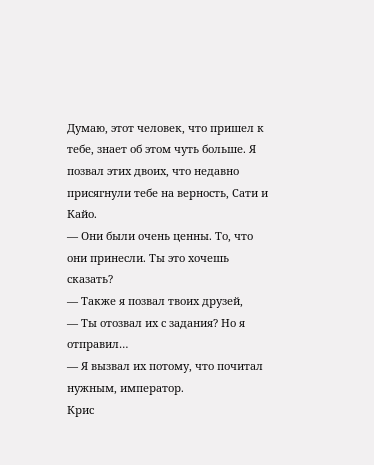Думаю, этот человек, что пришел к тебе, знает об этом чуть больше. Я позвал этих двоих, что недавно присягнули тебе на верность, Сати и Кайо.
— Они были очень ценны. То, что они принесли. Ты это хочешь сказать?
— Также я позвал твоих друзей,
— Ты отозвал их с задания? Но я отправил…
— Я вызвал их потому, что почитал нужным, император.
Крис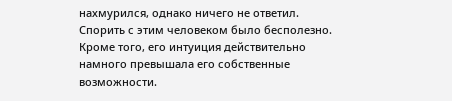нахмурился, однако ничего не ответил. Спорить с этим человеком было бесполезно. Кроме того, его интуиция действительно намного превышала его собственные возможности.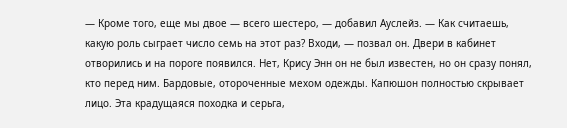— Кроме того, еще мы двое — всего шестеро, — добавил Ауслейз. — Как считаешь, какую роль сыграет число семь на этот раз? Входи, — позвал он. Двери в кабинет отворились и на пороге появился. Нет, Крису Энн он не был известен, но он сразу понял, кто перед ним. Бардовые, отороченные мехом одежды. Капюшон полностью скрывает лицо. Эта крадущаяся походка и серьга,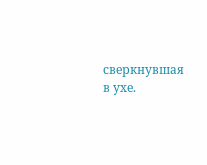сверкнувшая в ухе.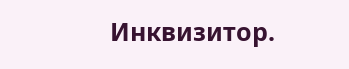Инквизитор.